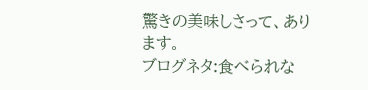驚きの美味しさって、あります。
ブログネタ:食べられな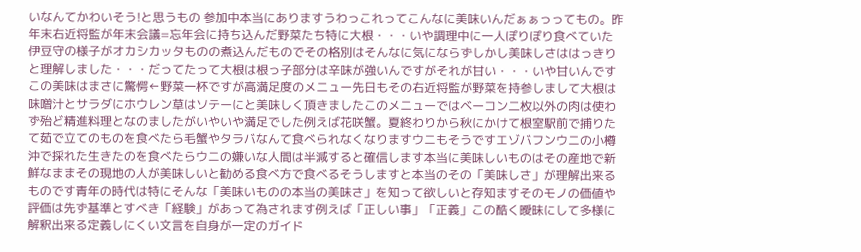いなんてかわいそう!と思うもの 参加中本当にありますうわっこれってこんなに美味いんだぁぁっってもの。昨年末右近将監が年末会議=忘年会に持ち込んだ野菜たち特に大根・・・いや調理中に一人ぽりぽり食べていた伊豆守の様子がオカシカッタものの煮込んだものでその格別はそんなに気にならずしかし美味しさははっきりと理解しました・・・だってたって大根は根っ子部分は辛味が強いんですがそれが甘い・・・いや甘いんですこの美味はまさに驚愕←野菜一杯ですが高満足度のメニュー先日もその右近将監が野菜を持参しまして大根は味噌汁とサラダにホウレン草はソテーにと美味しく頂きましたこのメニューではベーコン二枚以外の肉は使わず殆ど精進料理となのましたがいやいや満足でした例えば花咲蟹。夏終わりから秋にかけて根室駅前で捕りたて茹で立てのものを食べたら毛蟹やタラバなんて食べられなくなりますウニもそうですエゾバフンウニの小樽沖で採れた生きたのを食べたらウニの嫌いな人間は半減すると確信します本当に美味しいものはその産地で新鮮なままその現地の人が美味しいと勧める食べ方で食べるそうしますと本当のその「美味しさ」が理解出来るものです青年の時代は特にそんな「美味いものの本当の美味さ」を知って欲しいと存知ますそのモノの価値や評価は先ず基準とすべき「経験」があって為されます例えば「正しい事」「正義」この酷く曖昧にして多様に解釈出来る定義しにくい文言を自身が一定のガイド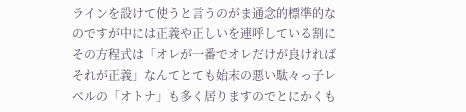ラインを設けて使うと言うのがま通念的標準的なのですが中には正義や正しいを連呼している割にその方程式は「オレが一番でオレだけが良ければそれが正義」なんてとても始末の悪い駄々っ子レベルの「オトナ」も多く居りますのでとにかくも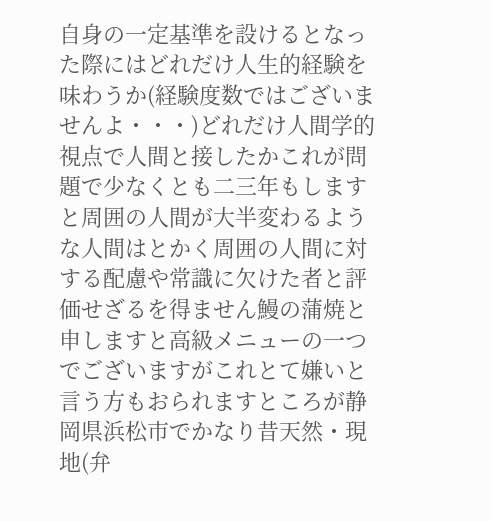自身の一定基準を設けるとなった際にはどれだけ人生的経験を味わうか(経験度数ではございませんよ・・・)どれだけ人間学的視点で人間と接したかこれが問題で少なくとも二三年もしますと周囲の人間が大半変わるような人間はとかく周囲の人間に対する配慮や常識に欠けた者と評価せざるを得ません鰻の蒲焼と申しますと高級メニューの一つでございますがこれとて嫌いと言う方もおられますところが静岡県浜松市でかなり昔天然・現地(弁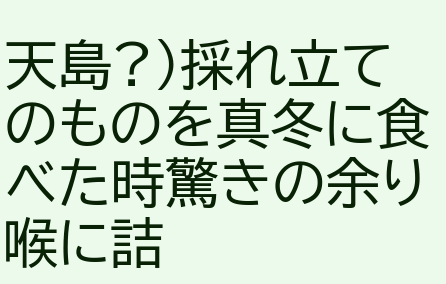天島?)採れ立てのものを真冬に食べた時驚きの余り喉に詰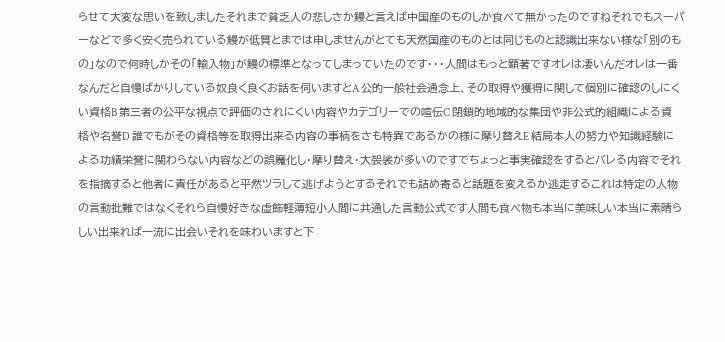らせて大変な思いを致しましたそれまで貧乏人の悲しさか鰻と言えば中国産のものしか食べて無かったのですねそれでもスーパーなどで多く安く売られている鰻が低質とまでは申しませんがとても天然国産のものとは同じものと認識出来ない様な「別のもの」なので何時しかその「輸入物」が鰻の標準となってしまっていたのです・・・人間はもっと顕著ですオレは凄いんだオレは一番なんだと自慢ばかりしている奴良く良くお話を伺いますとA 公的一般社会通念上、その取得や獲得に関して個別に確認のしにくい資格B 第三者の公平な視点で評価のされにくい内容やカテゴリーでの喧伝C 閉鎖的地域的な集団や非公式的組織による資格や名誉D 誰でもがその資格等を取得出来る内容の事柄をさも特異であるかの様に摩り替えE 結局本人の努力や知識経験による功績栄誉に関わらない内容などの誤魔化し・摩り替え・大袈裟が多いのですでちょっと事実確認をするとバレる内容でそれを指摘すると他者に責任があると平然ツラして逃げようとするそれでも詰め寄ると話題を変えるか逃走するこれは特定の人物の言動批難ではなくそれら自慢好きな虚飾軽薄短小人間に共通した言動公式です人間も食べ物も本当に美味しい本当に素晴らしい出来れば一流に出会いそれを味わいますと下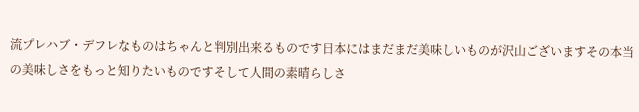流プレハブ・デフレなものはちゃんと判別出来るものです日本にはまだまだ美味しいものが沢山ございますその本当の美味しさをもっと知りたいものですそして人間の素晴らしさ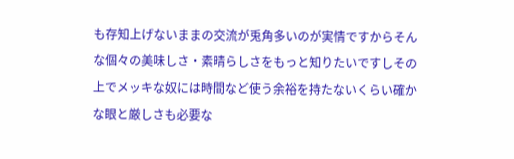も存知上げないままの交流が兎角多いのが実情ですからそんな個々の美味しさ・素晴らしさをもっと知りたいですしその上でメッキな奴には時間など使う余裕を持たないくらい確かな眼と厳しさも必要な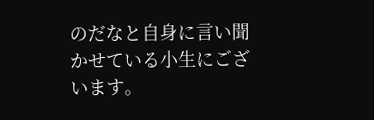のだなと自身に言い聞かせている小生にございます。